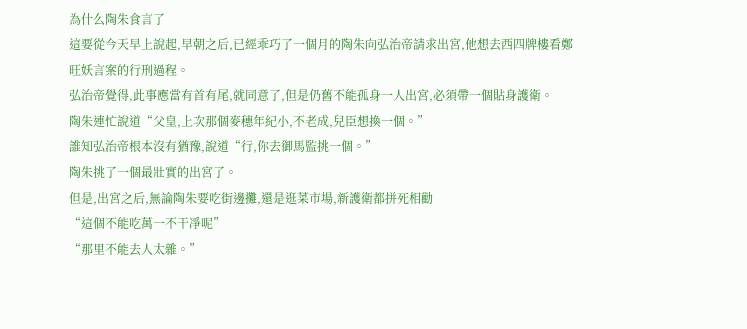為什么陶朱食言了
這要從今天早上說起,早朝之后,已經乖巧了一個月的陶朱向弘治帝請求出宮,他想去西四牌樓看鄭旺妖言案的行刑過程。
弘治帝覺得,此事應當有首有尾,就同意了,但是仍舊不能孤身一人出宮,必須帶一個貼身護衛。
陶朱連忙說道“父皇,上次那個麥穗年紀小,不老成,兒臣想換一個。”
誰知弘治帝根本沒有猶豫,說道“行,你去御馬監挑一個。”
陶朱挑了一個最壯實的出宮了。
但是,出宮之后,無論陶朱要吃街邊攤,還是逛菜市場,新護衛都拼死相勸
“這個不能吃萬一不干凈呢”
“那里不能去人太雜。”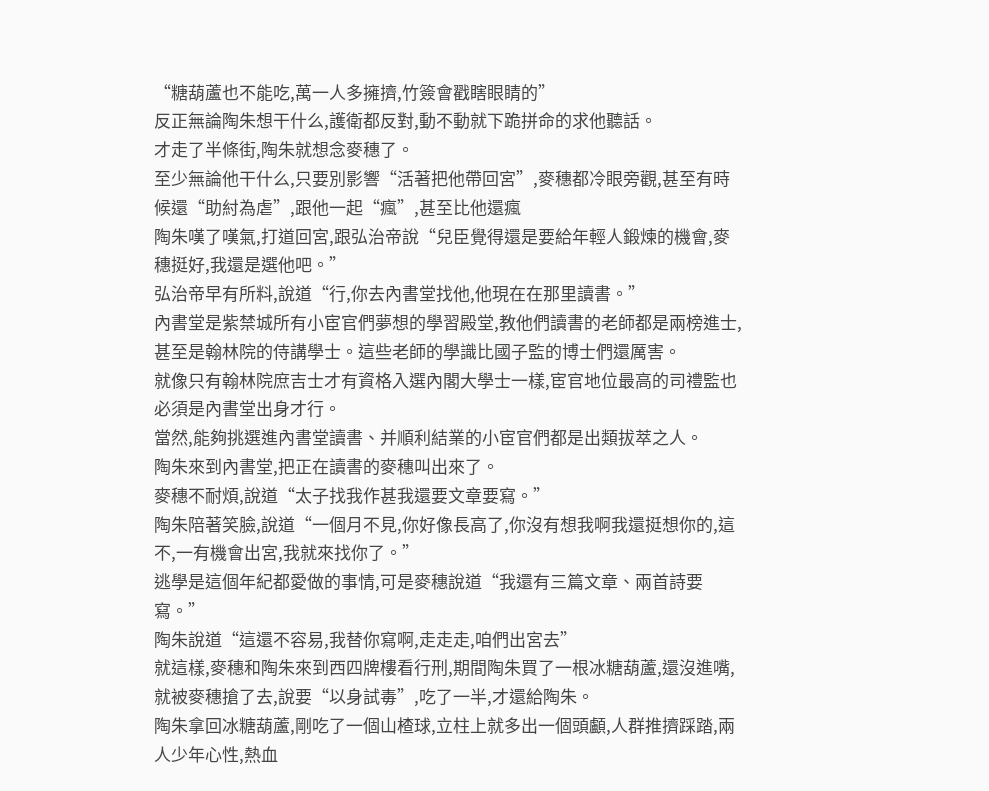“糖葫蘆也不能吃,萬一人多擁擠,竹簽會戳瞎眼睛的”
反正無論陶朱想干什么,護衛都反對,動不動就下跪拼命的求他聽話。
才走了半條街,陶朱就想念麥穗了。
至少無論他干什么,只要別影響“活著把他帶回宮”,麥穗都冷眼旁觀,甚至有時候還“助紂為虐”,跟他一起“瘋”,甚至比他還瘋
陶朱嘆了嘆氣,打道回宮,跟弘治帝說“兒臣覺得還是要給年輕人鍛煉的機會,麥穗挺好,我還是選他吧。”
弘治帝早有所料,說道“行,你去內書堂找他,他現在在那里讀書。”
內書堂是紫禁城所有小宦官們夢想的學習殿堂,教他們讀書的老師都是兩榜進士,甚至是翰林院的侍講學士。這些老師的學識比國子監的博士們還厲害。
就像只有翰林院庶吉士才有資格入選內閣大學士一樣,宦官地位最高的司禮監也必須是內書堂出身才行。
當然,能夠挑選進內書堂讀書、并順利結業的小宦官們都是出類拔萃之人。
陶朱來到內書堂,把正在讀書的麥穗叫出來了。
麥穗不耐煩,說道“太子找我作甚我還要文章要寫。”
陶朱陪著笑臉,說道“一個月不見,你好像長高了,你沒有想我啊我還挺想你的,這不,一有機會出宮,我就來找你了。”
逃學是這個年紀都愛做的事情,可是麥穗說道“我還有三篇文章、兩首詩要寫。”
陶朱說道“這還不容易,我替你寫啊,走走走,咱們出宮去”
就這樣,麥穗和陶朱來到西四牌樓看行刑,期間陶朱買了一根冰糖葫蘆,還沒進嘴,就被麥穗搶了去,說要“以身試毒”,吃了一半,才還給陶朱。
陶朱拿回冰糖葫蘆,剛吃了一個山楂球,立柱上就多出一個頭顱,人群推擠踩踏,兩人少年心性,熱血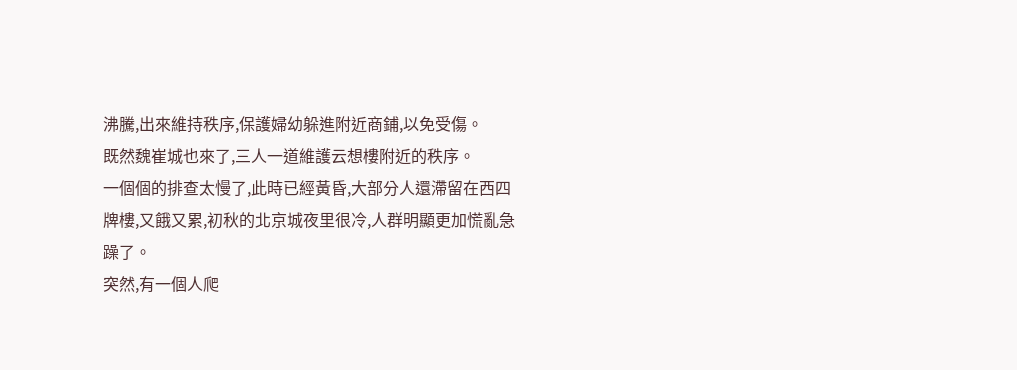沸騰,出來維持秩序,保護婦幼躲進附近商鋪,以免受傷。
既然魏崔城也來了,三人一道維護云想樓附近的秩序。
一個個的排查太慢了,此時已經黃昏,大部分人還滯留在西四牌樓,又餓又累,初秋的北京城夜里很冷,人群明顯更加慌亂急躁了。
突然,有一個人爬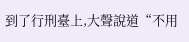到了行刑臺上,大聲說道“不用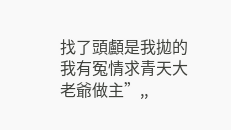找了頭顱是我拋的我有冤情求青天大老爺做主”,,